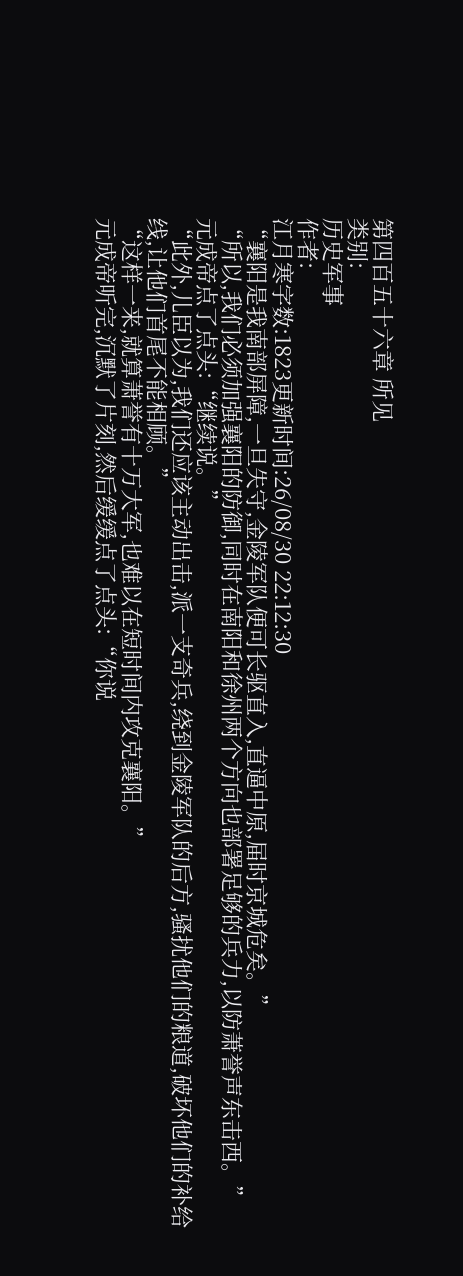第四百五十六章 所见
类别:
历史军事
作者:
江月寒字数:1823更新时间:26/08/30 22:12:30
“襄阳是我南部屏障,一旦失守,金陵军队便可长驱直入,直逼中原,届时京城危矣。”
“所以,我们必须加强襄阳的防御,同时在南阳和徐州两个方向也部署足够的兵力,以防萧誉声东击西。”
元成帝点了点头:“继续说。”
“此外,儿臣以为,我们还应该主动出击,派一支奇兵,绕到金陵军队的后方,骚扰他们的粮道,破坏他们的补给线,让他们首尾不能相顾。”
“这样一来,就算萧誉有十万大军,也难以在短时间内攻克襄阳。”
元成帝听完,沉默了片刻,然后缓缓点了点头:“你说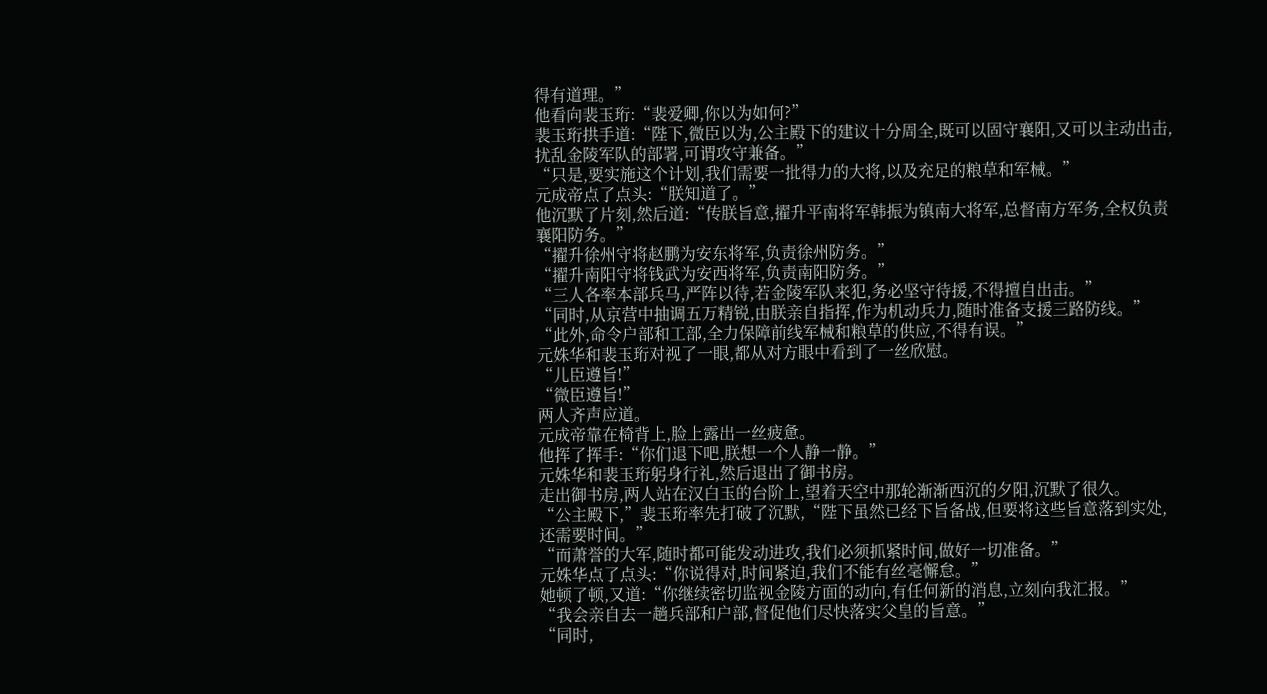得有道理。”
他看向裴玉珩:“裴爱卿,你以为如何?”
裴玉珩拱手道:“陛下,微臣以为,公主殿下的建议十分周全,既可以固守襄阳,又可以主动出击,扰乱金陵军队的部署,可谓攻守兼备。”
“只是,要实施这个计划,我们需要一批得力的大将,以及充足的粮草和军械。”
元成帝点了点头:“朕知道了。”
他沉默了片刻,然后道:“传朕旨意,擢升平南将军韩振为镇南大将军,总督南方军务,全权负责襄阳防务。”
“擢升徐州守将赵鹏为安东将军,负责徐州防务。”
“擢升南阳守将钱武为安西将军,负责南阳防务。”
“三人各率本部兵马,严阵以待,若金陵军队来犯,务必坚守待援,不得擅自出击。”
“同时,从京营中抽调五万精锐,由朕亲自指挥,作为机动兵力,随时准备支援三路防线。”
“此外,命令户部和工部,全力保障前线军械和粮草的供应,不得有误。”
元姝华和裴玉珩对视了一眼,都从对方眼中看到了一丝欣慰。
“儿臣遵旨!”
“微臣遵旨!”
两人齐声应道。
元成帝靠在椅背上,脸上露出一丝疲惫。
他挥了挥手:“你们退下吧,朕想一个人静一静。”
元姝华和裴玉珩躬身行礼,然后退出了御书房。
走出御书房,两人站在汉白玉的台阶上,望着天空中那轮渐渐西沉的夕阳,沉默了很久。
“公主殿下,”裴玉珩率先打破了沉默,“陛下虽然已经下旨备战,但要将这些旨意落到实处,还需要时间。”
“而萧誉的大军,随时都可能发动进攻,我们必须抓紧时间,做好一切准备。”
元姝华点了点头:“你说得对,时间紧迫,我们不能有丝毫懈怠。”
她顿了顿,又道:“你继续密切监视金陵方面的动向,有任何新的消息,立刻向我汇报。”
“我会亲自去一趟兵部和户部,督促他们尽快落实父皇的旨意。”
“同时,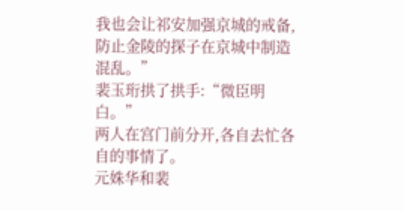我也会让祁安加强京城的戒备,防止金陵的探子在京城中制造混乱。”
裴玉珩拱了拱手:“微臣明白。”
两人在宫门前分开,各自去忙各自的事情了。
元姝华和裴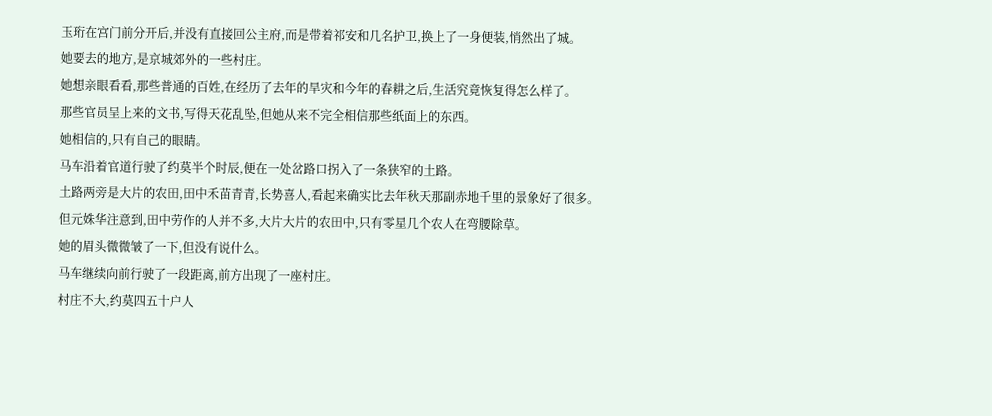玉珩在宫门前分开后,并没有直接回公主府,而是带着祁安和几名护卫,换上了一身便装,悄然出了城。
她要去的地方,是京城郊外的一些村庄。
她想亲眼看看,那些普通的百姓,在经历了去年的旱灾和今年的春耕之后,生活究竟恢复得怎么样了。
那些官员呈上来的文书,写得天花乱坠,但她从来不完全相信那些纸面上的东西。
她相信的,只有自己的眼睛。
马车沿着官道行驶了约莫半个时辰,便在一处岔路口拐入了一条狭窄的土路。
土路两旁是大片的农田,田中禾苗青青,长势喜人,看起来确实比去年秋天那副赤地千里的景象好了很多。
但元姝华注意到,田中劳作的人并不多,大片大片的农田中,只有零星几个农人在弯腰除草。
她的眉头微微皱了一下,但没有说什么。
马车继续向前行驶了一段距离,前方出现了一座村庄。
村庄不大,约莫四五十户人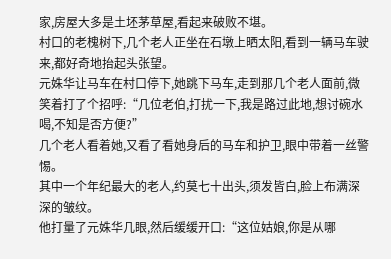家,房屋大多是土坯茅草屋,看起来破败不堪。
村口的老槐树下,几个老人正坐在石墩上晒太阳,看到一辆马车驶来,都好奇地抬起头张望。
元姝华让马车在村口停下,她跳下马车,走到那几个老人面前,微笑着打了个招呼:“几位老伯,打扰一下,我是路过此地,想讨碗水喝,不知是否方便?”
几个老人看着她,又看了看她身后的马车和护卫,眼中带着一丝警惕。
其中一个年纪最大的老人,约莫七十出头,须发皆白,脸上布满深深的皱纹。
他打量了元姝华几眼,然后缓缓开口:“这位姑娘,你是从哪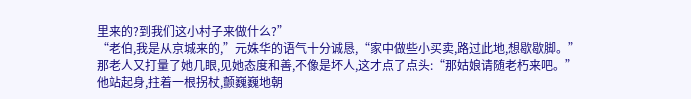里来的?到我们这小村子来做什么?”
“老伯,我是从京城来的,”元姝华的语气十分诚恳,“家中做些小买卖,路过此地,想歇歇脚。”
那老人又打量了她几眼,见她态度和善,不像是坏人,这才点了点头:“那姑娘请随老朽来吧。”
他站起身,拄着一根拐杖,颤巍巍地朝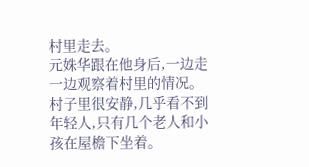村里走去。
元姝华跟在他身后,一边走一边观察着村里的情况。
村子里很安静,几乎看不到年轻人,只有几个老人和小孩在屋檐下坐着。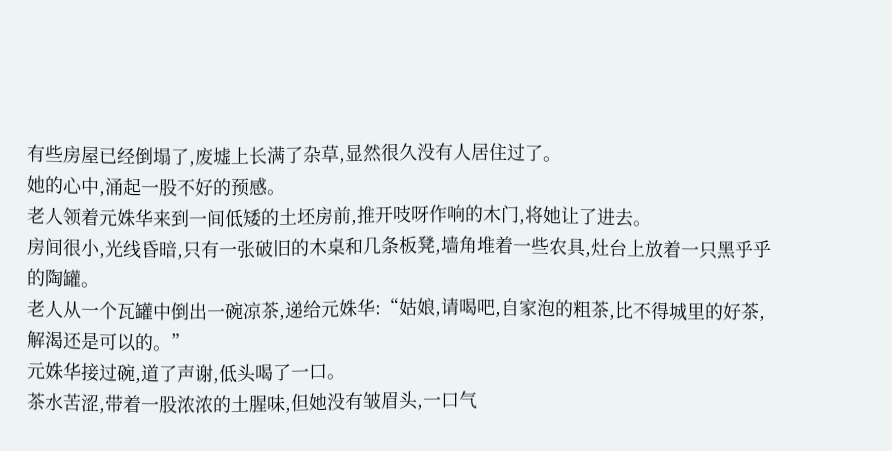有些房屋已经倒塌了,废墟上长满了杂草,显然很久没有人居住过了。
她的心中,涌起一股不好的预感。
老人领着元姝华来到一间低矮的土坯房前,推开吱呀作响的木门,将她让了进去。
房间很小,光线昏暗,只有一张破旧的木桌和几条板凳,墙角堆着一些农具,灶台上放着一只黑乎乎的陶罐。
老人从一个瓦罐中倒出一碗凉茶,递给元姝华:“姑娘,请喝吧,自家泡的粗茶,比不得城里的好茶,解渴还是可以的。”
元姝华接过碗,道了声谢,低头喝了一口。
茶水苦涩,带着一股浓浓的土腥味,但她没有皱眉头,一口气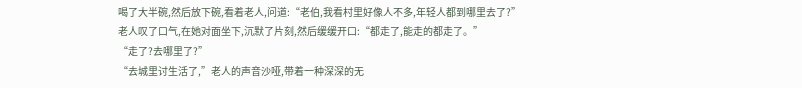喝了大半碗,然后放下碗,看着老人,问道:“老伯,我看村里好像人不多,年轻人都到哪里去了?”
老人叹了口气,在她对面坐下,沉默了片刻,然后缓缓开口:“都走了,能走的都走了。”
“走了?去哪里了?”
“去城里讨生活了,”老人的声音沙哑,带着一种深深的无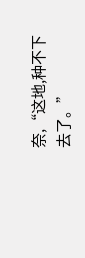奈,“这地,种不下去了。”